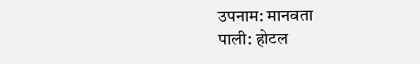उपनाम: मानवता
पाली: होटल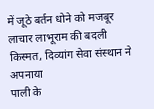में जूठे बर्तन धोने को मजबूर लाचार लाभूराम की बदली किस्मत, दिव्यांग सेवा संस्थान ने अपनाया
पाली के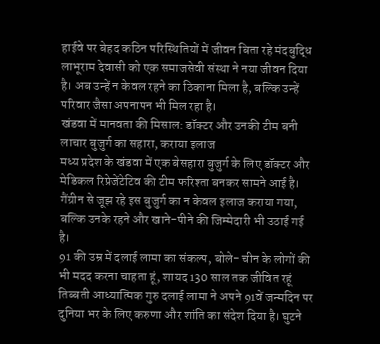हाईवे पर बेहद कठिन परिस्थितियों में जीवन बिता रहे मंदबुद्धि लाभूराम देवासी को एक समाजसेवी संस्था ने नया जीवन दिया है। अब उन्हें न केवल रहने का ठिकाना मिला है, बल्कि उन्हें परिवार जैसा अपनापन भी मिल रहा है।
खंडवा में मानवता की मिसाल: डॉक्टर और उनकी टीम बनी लाचार बुजुर्ग का सहारा, कराया इलाज
मध्य प्रदेश के खंडवा में एक बेसहारा बुजुर्ग के लिए डॉक्टर और मेडिकल रिप्रेजेंटेटिव की टीम फरिश्ता बनकर सामने आई है। गैंग्रीन से जूझ रहे इस बुजुर्ग का न केवल इलाज कराया गया, बल्कि उनके रहने और खाने-पीने की जिम्मेदारी भी उठाई गई है।
91 की उम्र में दलाई लामा का संकल्प, बोले- चीन के लोगों की भी मदद करना चाहता हूं, शायद 130 साल तक जीवित रहूं
तिब्बती आध्यात्मिक गुरु दलाई लामा ने अपने 91वें जन्मदिन पर दुनिया भर के लिए करुणा और शांति का संदेश दिया है। घुटने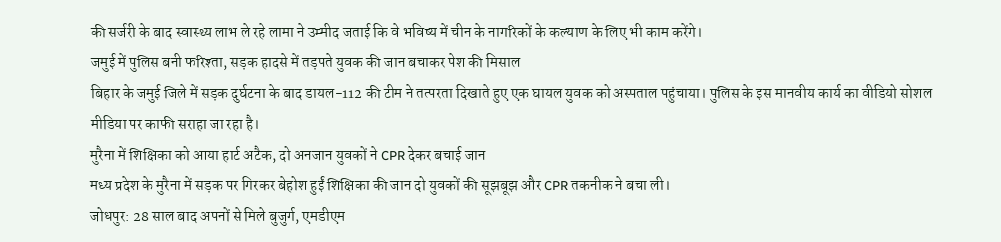की सर्जरी के बाद स्वास्थ्य लाभ ले रहे लामा ने उम्मीद जताई कि वे भविष्य में चीन के नागरिकों के कल्याण के लिए भी काम करेंगे।
जमुई में पुलिस बनी फरिश्ता, सड़क हादसे में तड़पते युवक की जान बचाकर पेश की मिसाल
बिहार के जमुई जिले में सड़क दुर्घटना के बाद डायल-112 की टीम ने तत्परता दिखाते हुए एक घायल युवक को अस्पताल पहुंचाया। पुलिस के इस मानवीय कार्य का वीडियो सोशल मीडिया पर काफी सराहा जा रहा है।
मुरैना में शिक्षिका को आया हार्ट अटैक, दो अनजान युवकों ने CPR देकर बचाई जान
मध्य प्रदेश के मुरैना में सड़क पर गिरकर बेहोश हुईं शिक्षिका की जान दो युवकों की सूझबूझ और CPR तकनीक ने बचा ली।
जोधपुर: 28 साल बाद अपनों से मिले बुजुर्ग, एमडीएम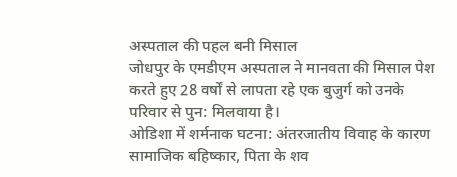अस्पताल की पहल बनी मिसाल
जोधपुर के एमडीएम अस्पताल ने मानवता की मिसाल पेश करते हुए 28 वर्षों से लापता रहे एक बुजुर्ग को उनके परिवार से पुन: मिलवाया है।
ओडिशा में शर्मनाक घटना: अंतरजातीय विवाह के कारण सामाजिक बहिष्कार, पिता के शव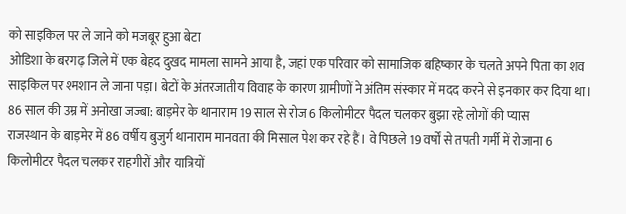को साइकिल पर ले जाने को मजबूर हुआ बेटा
ओडिशा के बरगढ़ जिले में एक बेहद दुखद मामला सामने आया है, जहां एक परिवार को सामाजिक बहिष्कार के चलते अपने पिता का शव साइकिल पर श्मशान ले जाना पड़ा। बेटों के अंतरजातीय विवाह के कारण ग्रामीणों ने अंतिम संस्कार में मदद करने से इनकार कर दिया था।
86 साल की उम्र में अनोखा जज्बा: बाड़मेर के थानाराम 19 साल से रोज 6 किलोमीटर पैदल चलकर बुझा रहे लोगों की प्यास
राजस्थान के बाड़मेर में 86 वर्षीय बुजुर्ग थानाराम मानवता की मिसाल पेश कर रहे हैं। वे पिछले 19 वर्षों से तपती गर्मी में रोजाना 6 किलोमीटर पैदल चलकर राहगीरों और यात्रियों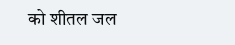को शीतल जल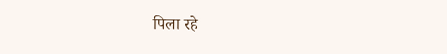पिला रहे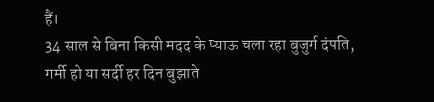हैं।
34 साल से बिना किसी मदद के प्याऊ चला रहा बुजुर्ग दंपति, गर्मी हो या सर्दी हर दिन बुझाते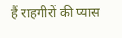हैं राहगीरों की प्यास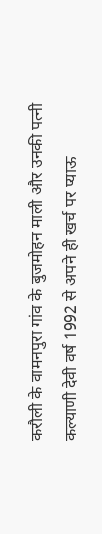करौली के वामनपुरा गांव के बुजमोहन माली और उनकी पत्नी कल्याणी देवी वर्ष 1992 से अपने ही खर्च पर प्याऊ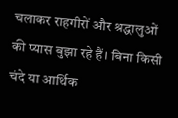चलाकर राहगीरों और श्रद्धालुओं की प्यास बुझा रहे हैं। बिना किसी चंदे या आर्थिक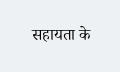सहायता के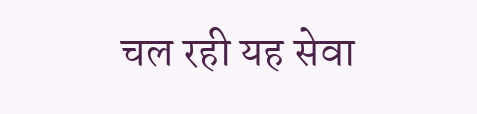चल रही यह सेवा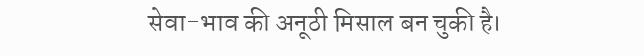सेवा-भाव की अनूठी मिसाल बन चुकी है।